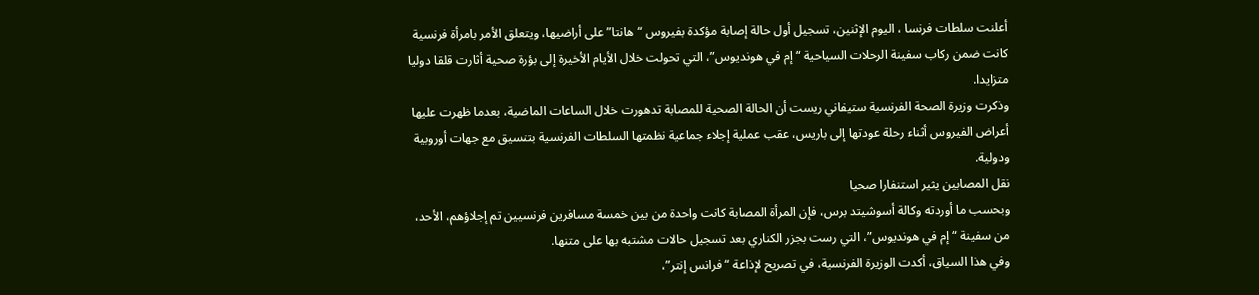أعلنت سلطات فرنسا ، اليوم الإثنين، تسجيل أول حالة إصابة مؤكدة بفيروس “هانتا” على أراضيها، ويتعلق الأمر بامرأة فرنسية كانت ضمن ركاب سفينة الرحلات السياحية “إم في هونديوس”، التي تحولت خلال الأيام الأخيرة إلى بؤرة صحية أثارت قلقا دوليا متزايدا.
وذكرت وزيرة الصحة الفرنسية ستيفاني ريست أن الحالة الصحية للمصابة تدهورت خلال الساعات الماضية، بعدما ظهرت عليها أعراض الفيروس أثناء رحلة عودتها إلى باريس، عقب عملية إجلاء جماعية نظمتها السلطات الفرنسية بتنسيق مع جهات أوروبية ودولية.
نقل المصابين يثير استنفارا صحيا
وبحسب ما أوردته وكالة أسوشيتد برس، فإن المرأة المصابة كانت واحدة من بين خمسة مسافرين فرنسيين تم إجلاؤهم، الأحد، من سفينة “إم في هونديوس”، التي رست بجزر الكناري بعد تسجيل حالات مشتبه بها على متنها.
وفي هذا السياق، أكدت الوزيرة الفرنسية، في تصريح لإذاعة “فرانس إنتر”،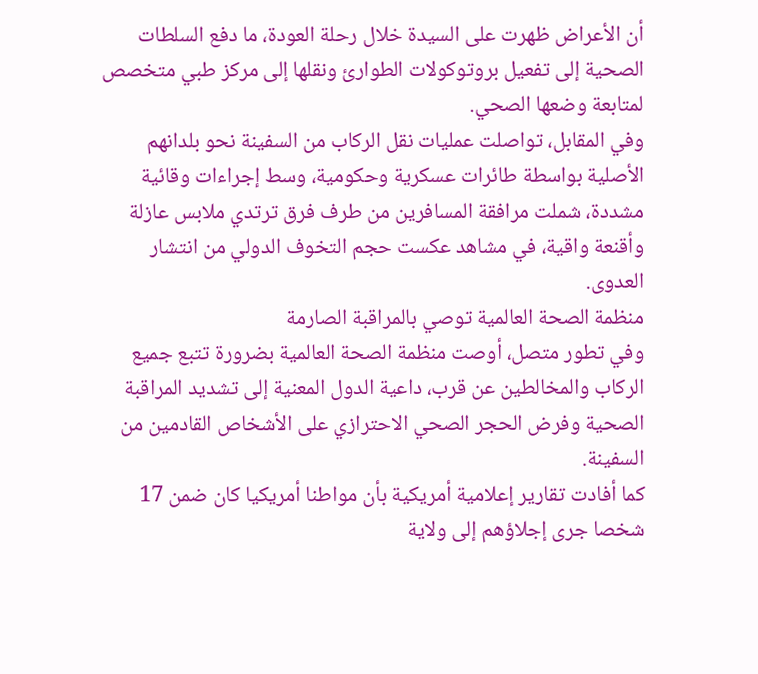أن الأعراض ظهرت على السيدة خلال رحلة العودة، ما دفع السلطات الصحية إلى تفعيل بروتوكولات الطوارئ ونقلها إلى مركز طبي متخصص لمتابعة وضعها الصحي.
وفي المقابل، تواصلت عمليات نقل الركاب من السفينة نحو بلدانهم الأصلية بواسطة طائرات عسكرية وحكومية، وسط إجراءات وقائية مشددة، شملت مرافقة المسافرين من طرف فرق ترتدي ملابس عازلة وأقنعة واقية، في مشاهد عكست حجم التخوف الدولي من انتشار العدوى.
منظمة الصحة العالمية توصي بالمراقبة الصارمة
وفي تطور متصل، أوصت منظمة الصحة العالمية بضرورة تتبع جميع الركاب والمخالطين عن قرب، داعية الدول المعنية إلى تشديد المراقبة الصحية وفرض الحجر الصحي الاحترازي على الأشخاص القادمين من السفينة.
كما أفادت تقارير إعلامية أمريكية بأن مواطنا أمريكيا كان ضمن 17 شخصا جرى إجلاؤهم إلى ولاية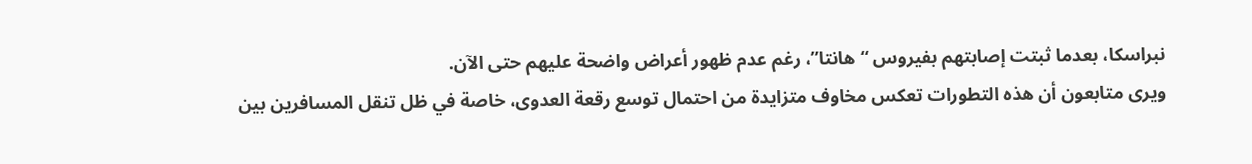نبراسكا، بعدما ثبتت إصابتهم بفيروس “هانتا”، رغم عدم ظهور أعراض واضحة عليهم حتى الآن.
ويرى متابعون أن هذه التطورات تعكس مخاوف متزايدة من احتمال توسع رقعة العدوى، خاصة في ظل تنقل المسافرين بين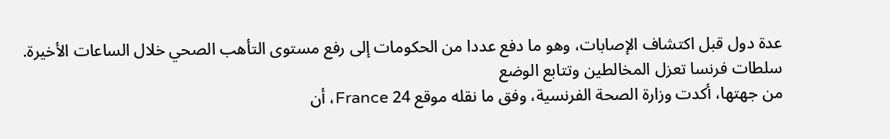عدة دول قبل اكتشاف الإصابات، وهو ما دفع عددا من الحكومات إلى رفع مستوى التأهب الصحي خلال الساعات الأخيرة.
سلطات فرنسا تعزل المخالطين وتتابع الوضع
من جهتها، أكدت وزارة الصحة الفرنسية، وفق ما نقله موقع France 24، أن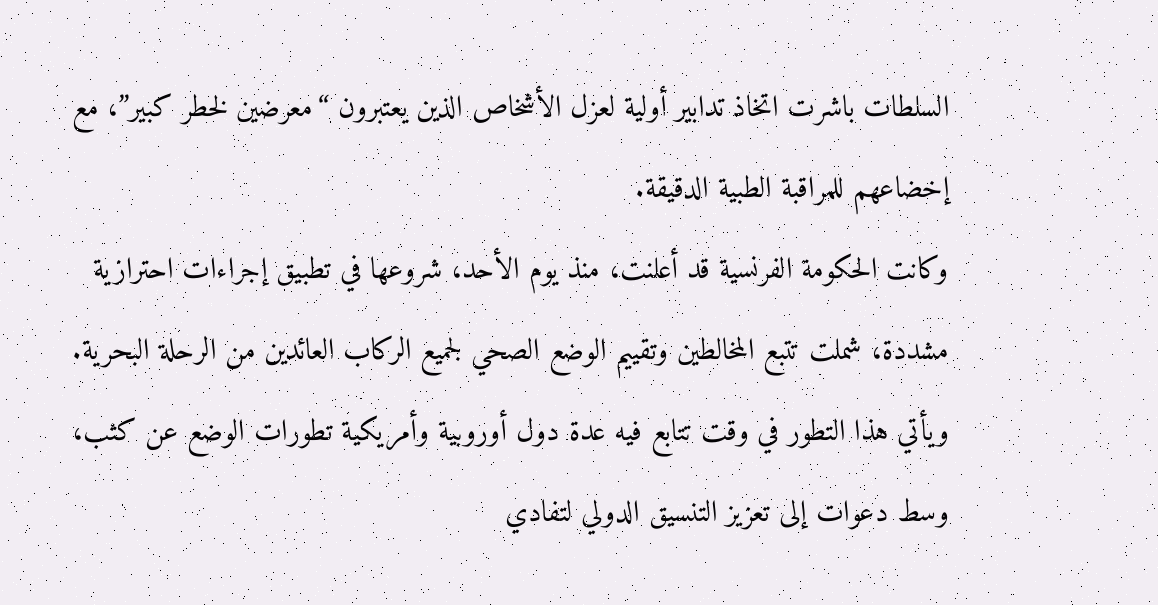السلطات باشرت اتخاذ تدابير أولية لعزل الأشخاص الذين يعتبرون “معرضين لخطر كبير”، مع إخضاعهم للمراقبة الطبية الدقيقة.
وكانت الحكومة الفرنسية قد أعلنت، منذ يوم الأحد، شروعها في تطبيق إجراءات احترازية مشددة، شملت تتبع المخالطين وتقييم الوضع الصحي لجميع الركاب العائدين من الرحلة البحرية.
ويأتي هذا التطور في وقت تتابع فيه عدة دول أوروبية وأمريكية تطورات الوضع عن كثب، وسط دعوات إلى تعزيز التنسيق الدولي لتفادي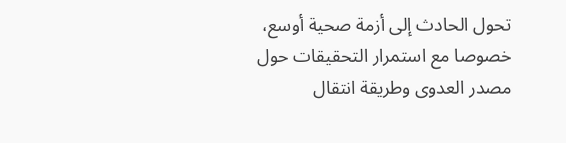تحول الحادث إلى أزمة صحية أوسع، خصوصا مع استمرار التحقيقات حول مصدر العدوى وطريقة انتقال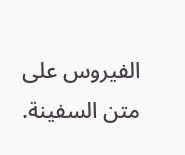الفيروس على متن السفينة.